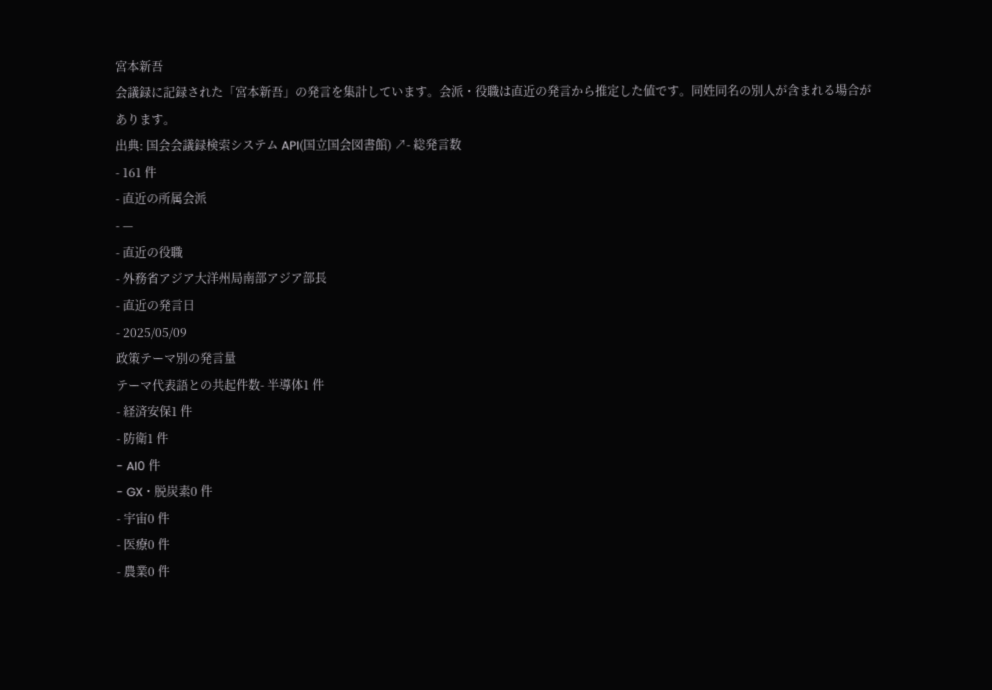宮本新吾
会議録に記録された「宮本新吾」の発言を集計しています。会派・役職は直近の発言から推定した値です。同姓同名の別人が含まれる場合があります。
出典: 国会会議録検索システム API(国立国会図書館) ↗- 総発言数
- 161 件
- 直近の所属会派
- —
- 直近の役職
- 外務省アジア大洋州局南部アジア部長
- 直近の発言日
- 2025/05/09
政策テーマ別の発言量
テーマ代表語との共起件数- 半導体1 件
- 経済安保1 件
- 防衛1 件
- AI0 件
- GX・脱炭素0 件
- 宇宙0 件
- 医療0 件
- 農業0 件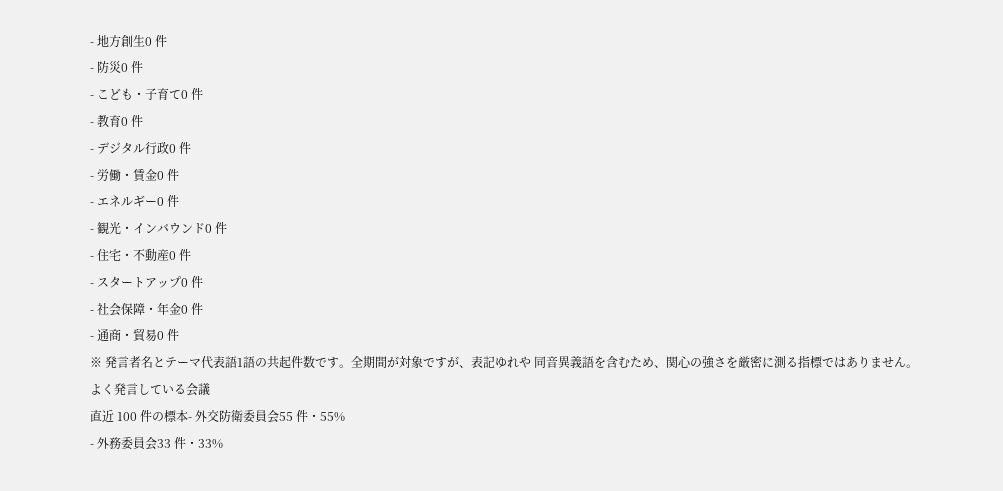- 地方創生0 件
- 防災0 件
- こども・子育て0 件
- 教育0 件
- デジタル行政0 件
- 労働・賃金0 件
- エネルギー0 件
- 観光・インバウンド0 件
- 住宅・不動産0 件
- スタートアップ0 件
- 社会保障・年金0 件
- 通商・貿易0 件
※ 発言者名とテーマ代表語1語の共起件数です。全期間が対象ですが、表記ゆれや 同音異義語を含むため、関心の強さを厳密に測る指標ではありません。
よく発言している会議
直近 100 件の標本- 外交防衛委員会55 件・55%
- 外務委員会33 件・33%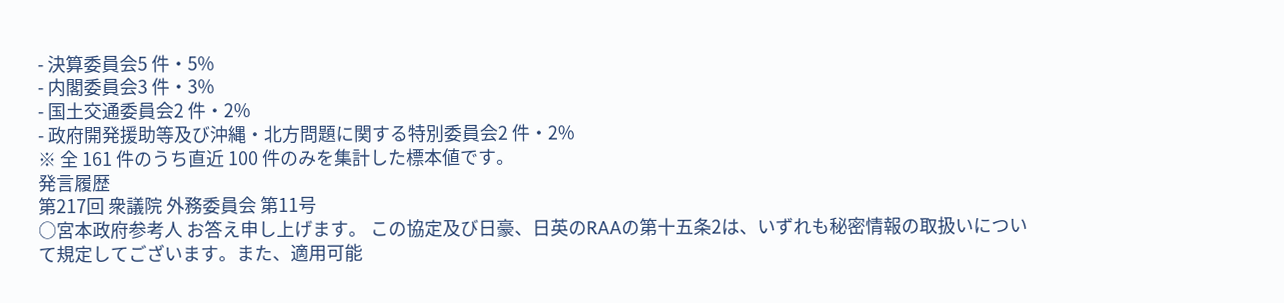- 決算委員会5 件・5%
- 内閣委員会3 件・3%
- 国土交通委員会2 件・2%
- 政府開発援助等及び沖縄・北方問題に関する特別委員会2 件・2%
※ 全 161 件のうち直近 100 件のみを集計した標本値です。
発言履歴
第217回 衆議院 外務委員会 第11号
○宮本政府参考人 お答え申し上げます。 この協定及び日豪、日英のRAAの第十五条2は、いずれも秘密情報の取扱いについて規定してございます。また、適用可能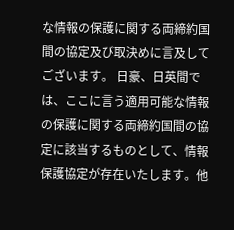な情報の保護に関する両締約国間の協定及び取決めに言及してございます。 日豪、日英間では、ここに言う適用可能な情報の保護に関する両締約国間の協定に該当するものとして、情報保護協定が存在いたします。他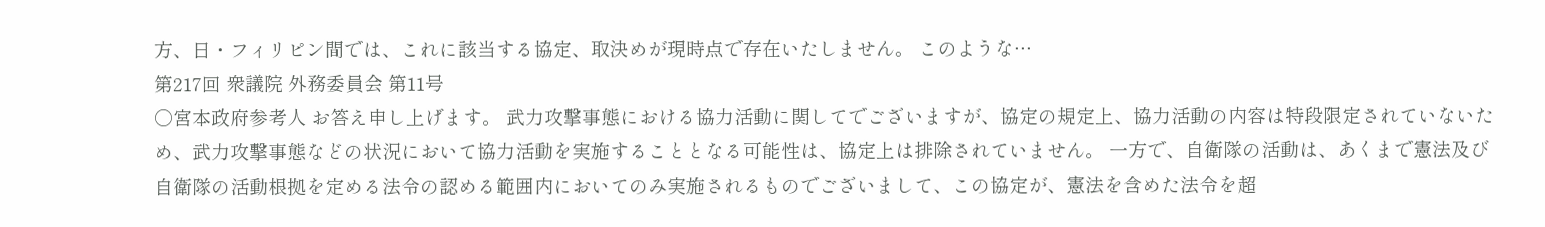方、日・フィリピン間では、これに該当する協定、取決めが現時点で存在いたしません。 このような…
第217回 衆議院 外務委員会 第11号
○宮本政府参考人 お答え申し上げます。 武力攻撃事態における協力活動に関してでございますが、協定の規定上、協力活動の内容は特段限定されていないため、武力攻撃事態などの状況において協力活動を実施することとなる可能性は、協定上は排除されていません。 一方で、自衛隊の活動は、あくまで憲法及び自衛隊の活動根拠を定める法令の認める範囲内においてのみ実施されるものでございまして、この協定が、憲法を含めた法令を超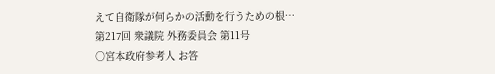えて自衛隊が何らかの活動を行うための根…
第217回 衆議院 外務委員会 第11号
○宮本政府参考人 お答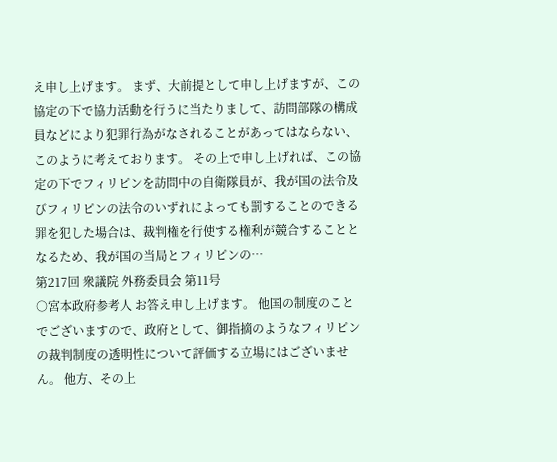え申し上げます。 まず、大前提として申し上げますが、この協定の下で協力活動を行うに当たりまして、訪問部隊の構成員などにより犯罪行為がなされることがあってはならない、このように考えております。 その上で申し上げれば、この協定の下でフィリピンを訪問中の自衛隊員が、我が国の法令及びフィリピンの法令のいずれによっても罰することのできる罪を犯した場合は、裁判権を行使する権利が競合することとなるため、我が国の当局とフィリピンの…
第217回 衆議院 外務委員会 第11号
○宮本政府参考人 お答え申し上げます。 他国の制度のことでございますので、政府として、御指摘のようなフィリピンの裁判制度の透明性について評価する立場にはございません。 他方、その上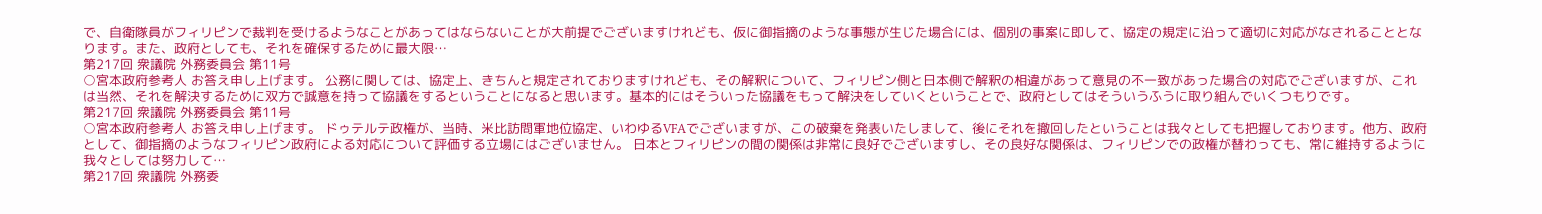で、自衛隊員がフィリピンで裁判を受けるようなことがあってはならないことが大前提でございますけれども、仮に御指摘のような事態が生じた場合には、個別の事案に即して、協定の規定に沿って適切に対応がなされることとなります。また、政府としても、それを確保するために最大限…
第217回 衆議院 外務委員会 第11号
○宮本政府参考人 お答え申し上げます。 公務に関しては、協定上、きちんと規定されておりますけれども、その解釈について、フィリピン側と日本側で解釈の相違があって意見の不一致があった場合の対応でございますが、これは当然、それを解決するために双方で誠意を持って協議をするということになると思います。基本的にはそういった協議をもって解決をしていくということで、政府としてはそういうふうに取り組んでいくつもりです。
第217回 衆議院 外務委員会 第11号
○宮本政府参考人 お答え申し上げます。 ドゥテルテ政権が、当時、米比訪問軍地位協定、いわゆるVFAでございますが、この破棄を発表いたしまして、後にそれを撤回したということは我々としても把握しております。他方、政府として、御指摘のようなフィリピン政府による対応について評価する立場にはございません。 日本とフィリピンの間の関係は非常に良好でございますし、その良好な関係は、フィリピンでの政権が替わっても、常に維持するように我々としては努力して…
第217回 衆議院 外務委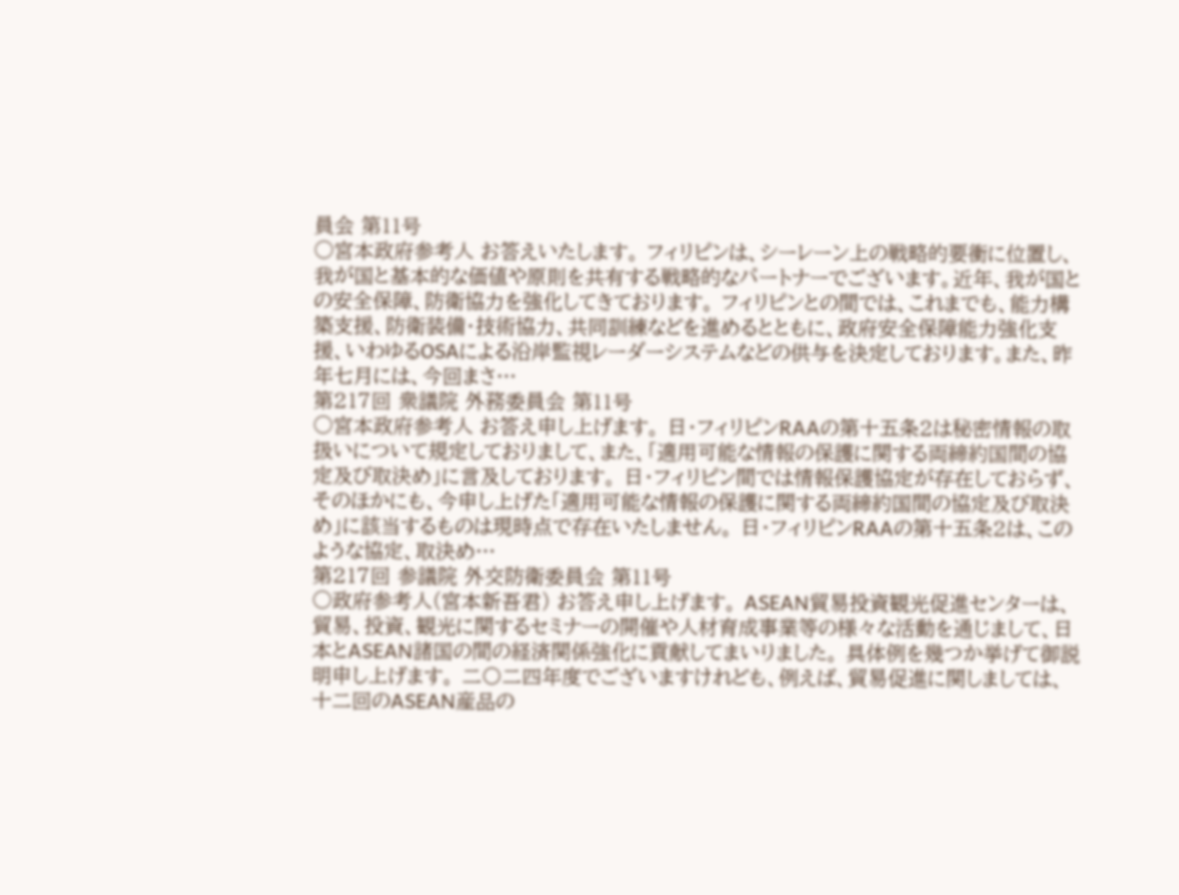員会 第11号
○宮本政府参考人 お答えいたします。 フィリピンは、シーレーン上の戦略的要衝に位置し、我が国と基本的な価値や原則を共有する戦略的なパートナーでございます。近年、我が国との安全保障、防衛協力を強化してきております。 フィリピンとの間では、これまでも、能力構築支援、防衛装備・技術協力、共同訓練などを進めるとともに、政府安全保障能力強化支援、いわゆるOSAによる沿岸監視レーダーシステムなどの供与を決定しております。また、昨年七月には、今回まさ…
第217回 衆議院 外務委員会 第11号
○宮本政府参考人 お答え申し上げます。 日・フィリピンRAAの第十五条2は秘密情報の取扱いについて規定しておりまして、また、「適用可能な情報の保護に関する両締約国間の協定及び取決め」に言及しております。 日・フィリピン間では情報保護協定が存在しておらず、そのほかにも、今申し上げた「適用可能な情報の保護に関する両締約国間の協定及び取決め」に該当するものは現時点で存在いたしません。 日・フィリピンRAAの第十五条2は、このような協定、取決め…
第217回 参議院 外交防衛委員会 第11号
○政府参考人(宮本新吾君) お答え申し上げます。 ASEAN貿易投資観光促進センターは、貿易、投資、観光に関するセミナーの開催や人材育成事業等の様々な活動を通じまして、日本とASEAN諸国の間の経済関係強化に貢献してまいりました。 具体例を幾つか挙げて御説明申し上げます。 二〇二四年度でございますけれども、例えば、貿易促進に関しましては、十二回のASEAN産品の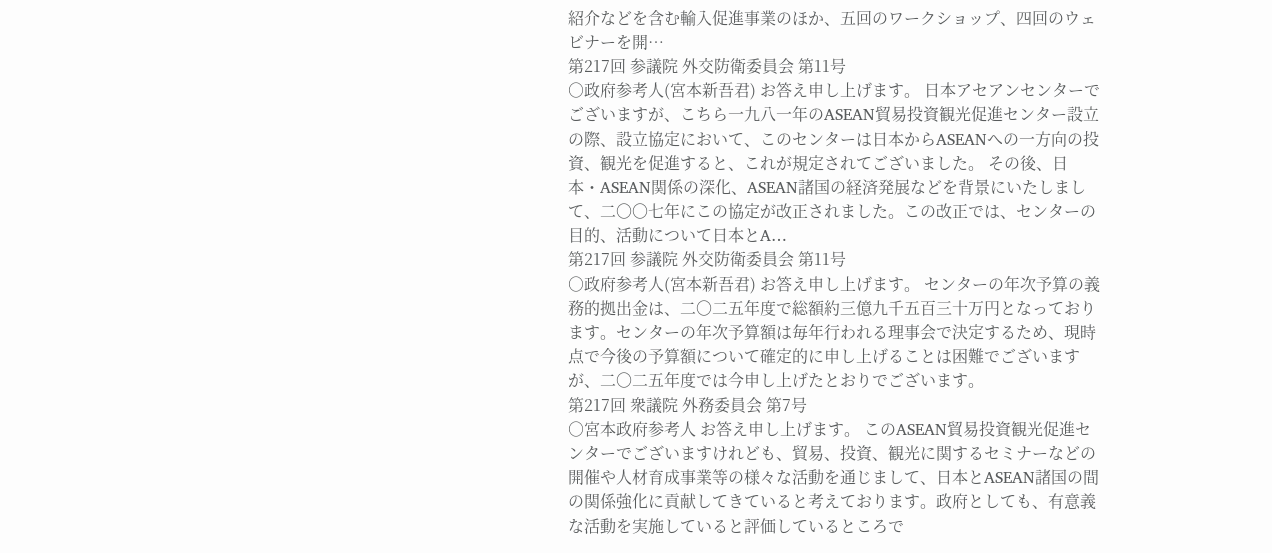紹介などを含む輸入促進事業のほか、五回のワークショップ、四回のウェビナーを開…
第217回 参議院 外交防衛委員会 第11号
○政府参考人(宮本新吾君) お答え申し上げます。 日本アセアンセンターでございますが、こちら一九八一年のASEAN貿易投資観光促進センター設立の際、設立協定において、このセンターは日本からASEANへの一方向の投資、観光を促進すると、これが規定されてございました。 その後、日本・ASEAN関係の深化、ASEAN諸国の経済発展などを背景にいたしまして、二〇〇七年にこの協定が改正されました。この改正では、センターの目的、活動について日本とA…
第217回 参議院 外交防衛委員会 第11号
○政府参考人(宮本新吾君) お答え申し上げます。 センターの年次予算の義務的拠出金は、二〇二五年度で総額約三億九千五百三十万円となっております。センターの年次予算額は毎年行われる理事会で決定するため、現時点で今後の予算額について確定的に申し上げることは困難でございますが、二〇二五年度では今申し上げたとおりでございます。
第217回 衆議院 外務委員会 第7号
○宮本政府参考人 お答え申し上げます。 このASEAN貿易投資観光促進センターでございますけれども、貿易、投資、観光に関するセミナーなどの開催や人材育成事業等の様々な活動を通じまして、日本とASEAN諸国の間の関係強化に貢献してきていると考えております。政府としても、有意義な活動を実施していると評価しているところで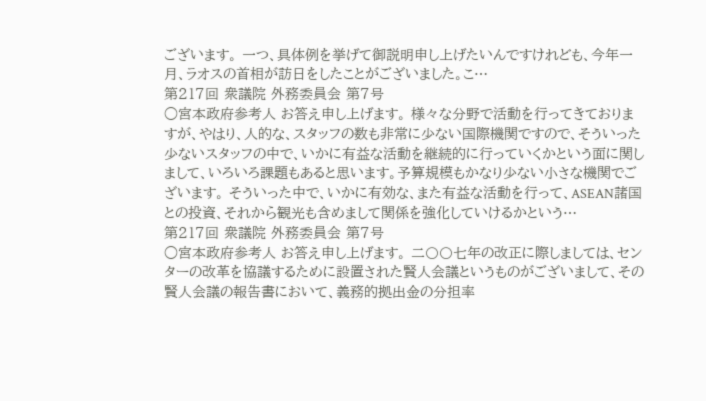ございます。 一つ、具体例を挙げて御説明申し上げたいんですけれども、今年一月、ラオスの首相が訪日をしたことがございました。こ…
第217回 衆議院 外務委員会 第7号
○宮本政府参考人 お答え申し上げます。 様々な分野で活動を行ってきておりますが、やはり、人的な、スタッフの数も非常に少ない国際機関ですので、そういった少ないスタッフの中で、いかに有益な活動を継続的に行っていくかという面に関しまして、いろいろ課題もあると思います。予算規模もかなり少ない小さな機関でございます。 そういった中で、いかに有効な、また有益な活動を行って、ASEAN諸国との投資、それから観光も含めまして関係を強化していけるかという…
第217回 衆議院 外務委員会 第7号
○宮本政府参考人 お答え申し上げます。 二〇〇七年の改正に際しましては、センターの改革を協議するために設置された賢人会議というものがございまして、その賢人会議の報告書において、義務的拠出金の分担率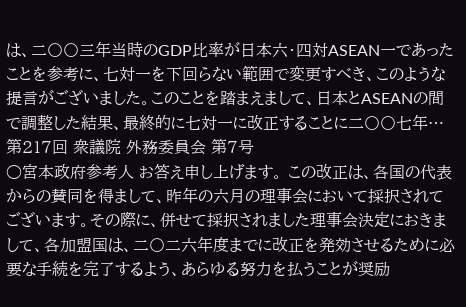は、二〇〇三年当時のGDP比率が日本六・四対ASEAN一であったことを参考に、七対一を下回らない範囲で変更すべき、このような提言がございました。このことを踏まえまして、日本とASEANの間で調整した結果、最終的に七対一に改正することに二〇〇七年…
第217回 衆議院 外務委員会 第7号
○宮本政府参考人 お答え申し上げます。 この改正は、各国の代表からの賛同を得まして、昨年の六月の理事会において採択されてございます。その際に、併せて採択されました理事会決定におきまして、各加盟国は、二〇二六年度までに改正を発効させるために必要な手続を完了するよう、あらゆる努力を払うことが奨励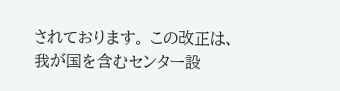されております。 この改正は、我が国を含むセンター設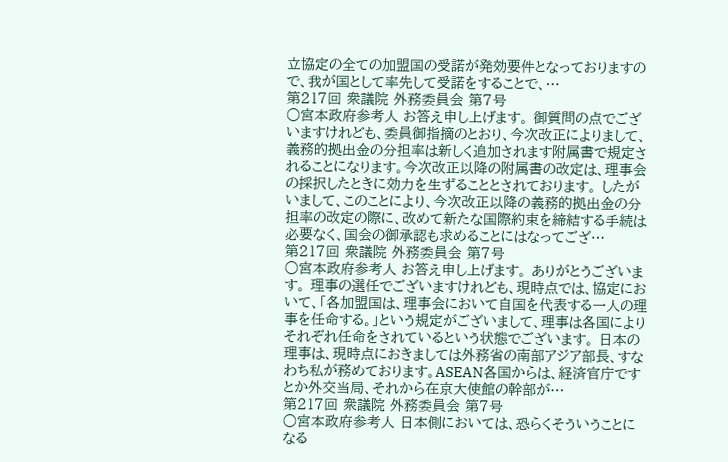立協定の全ての加盟国の受諾が発効要件となっておりますので、我が国として率先して受諾をすることで、…
第217回 衆議院 外務委員会 第7号
○宮本政府参考人 お答え申し上げます。 御質問の点でございますけれども、委員御指摘のとおり、今次改正によりまして、義務的拠出金の分担率は新しく追加されます附属書で規定されることになります。今次改正以降の附属書の改定は、理事会の採択したときに効力を生ずることとされております。 したがいまして、このことにより、今次改正以降の義務的拠出金の分担率の改定の際に、改めて新たな国際約束を締結する手続は必要なく、国会の御承認も求めることにはなってござ…
第217回 衆議院 外務委員会 第7号
○宮本政府参考人 お答え申し上げます。 ありがとうございます。 理事の選任でございますけれども、現時点では、協定において、「各加盟国は、理事会において自国を代表する一人の理事を任命する。」という規定がございまして、理事は各国によりそれぞれ任命をされているという状態でございます。 日本の理事は、現時点におきましては外務省の南部アジア部長、すなわち私が務めております。ASEAN各国からは、経済官庁ですとか外交当局、それから在京大使館の幹部が…
第217回 衆議院 外務委員会 第7号
○宮本政府参考人 日本側においては、恐らくそういうことになる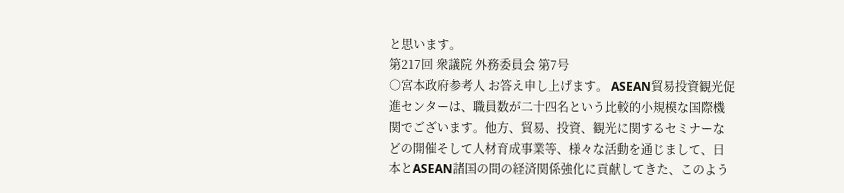と思います。
第217回 衆議院 外務委員会 第7号
○宮本政府参考人 お答え申し上げます。 ASEAN貿易投資観光促進センターは、職員数が二十四名という比較的小規模な国際機関でございます。他方、貿易、投資、観光に関するセミナーなどの開催そして人材育成事業等、様々な活動を通じまして、日本とASEAN諸国の間の経済関係強化に貢献してきた、このよう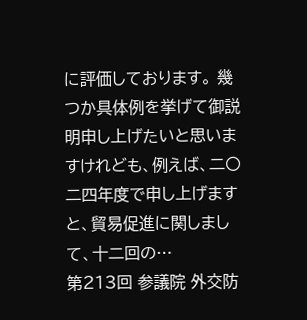に評価しております。 幾つか具体例を挙げて御説明申し上げたいと思いますけれども、例えば、二〇二四年度で申し上げますと、貿易促進に関しまして、十二回の…
第213回 参議院 外交防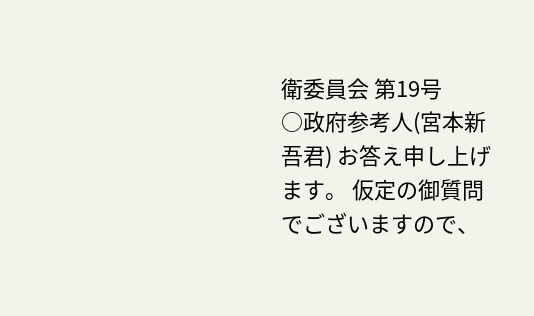衛委員会 第19号
○政府参考人(宮本新吾君) お答え申し上げます。 仮定の御質問でございますので、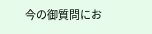今の御質問にお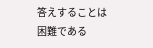答えすることは困難である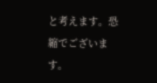と考えます。恐縮でございます。